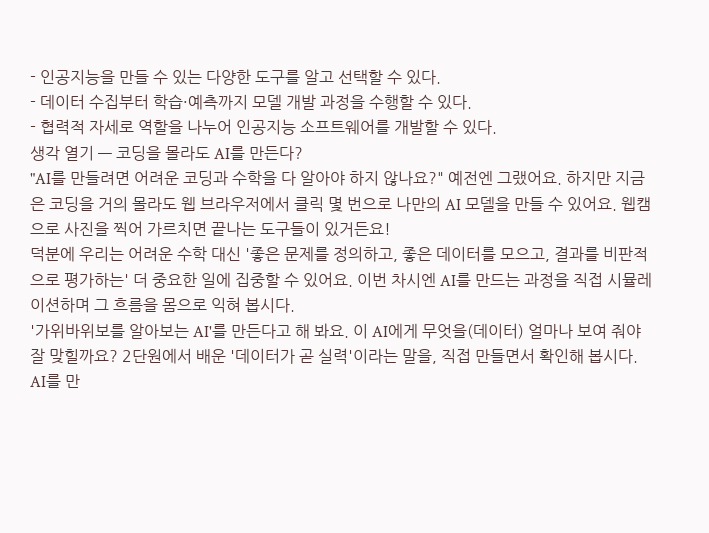- 인공지능을 만들 수 있는 다양한 도구를 알고 선택할 수 있다.
- 데이터 수집부터 학습·예측까지 모델 개발 과정을 수행할 수 있다.
- 협력적 자세로 역할을 나누어 인공지능 소프트웨어를 개발할 수 있다.
생각 열기 — 코딩을 몰라도 AI를 만든다?
"AI를 만들려면 어려운 코딩과 수학을 다 알아야 하지 않나요?" 예전엔 그랬어요. 하지만 지금은 코딩을 거의 몰라도 웹 브라우저에서 클릭 몇 번으로 나만의 AI 모델을 만들 수 있어요. 웹캠으로 사진을 찍어 가르치면 끝나는 도구들이 있거든요!
덕분에 우리는 어려운 수학 대신 '좋은 문제를 정의하고, 좋은 데이터를 모으고, 결과를 비판적으로 평가하는' 더 중요한 일에 집중할 수 있어요. 이번 차시엔 AI를 만드는 과정을 직접 시뮬레이션하며 그 흐름을 몸으로 익혀 봅시다.
'가위바위보를 알아보는 AI'를 만든다고 해 봐요. 이 AI에게 무엇을(데이터) 얼마나 보여 줘야 잘 맞힐까요? 2단원에서 배운 '데이터가 곧 실력'이라는 말을, 직접 만들면서 확인해 봅시다.
AI를 만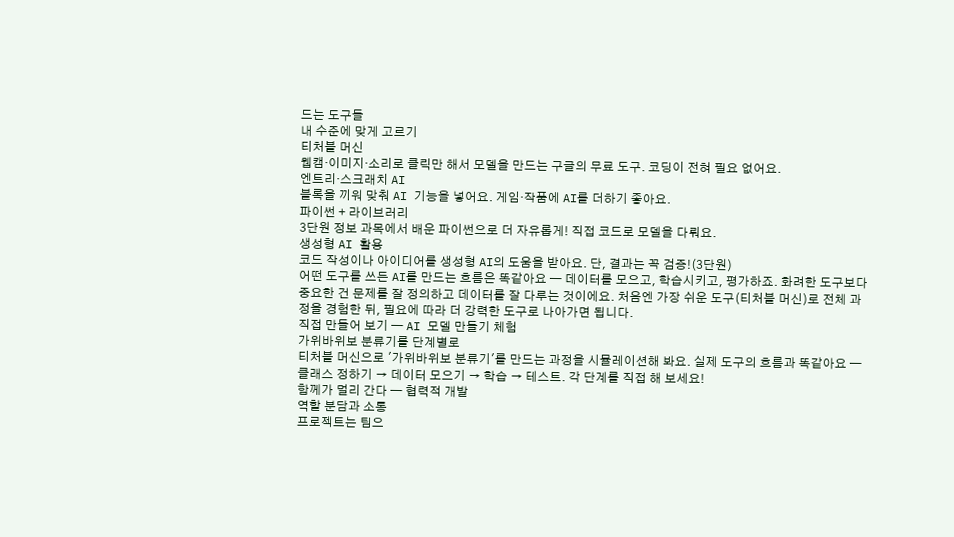드는 도구들
내 수준에 맞게 고르기
티처블 머신
웹캠·이미지·소리로 클릭만 해서 모델을 만드는 구글의 무료 도구. 코딩이 전혀 필요 없어요.
엔트리·스크래치 AI
블록을 끼워 맞춰 AI 기능을 넣어요. 게임·작품에 AI를 더하기 좋아요.
파이썬 + 라이브러리
3단원 정보 과목에서 배운 파이썬으로 더 자유롭게! 직접 코드로 모델을 다뤄요.
생성형 AI 활용
코드 작성이나 아이디어를 생성형 AI의 도움을 받아요. 단, 결과는 꼭 검증!(3단원)
어떤 도구를 쓰든 AI를 만드는 흐름은 똑같아요 — 데이터를 모으고, 학습시키고, 평가하죠. 화려한 도구보다 중요한 건 문제를 잘 정의하고 데이터를 잘 다루는 것이에요. 처음엔 가장 쉬운 도구(티처블 머신)로 전체 과정을 경험한 뒤, 필요에 따라 더 강력한 도구로 나아가면 됩니다.
직접 만들어 보기 — AI 모델 만들기 체험
가위바위보 분류기를 단계별로
티처블 머신으로 '가위바위보 분류기'를 만드는 과정을 시뮬레이션해 봐요. 실제 도구의 흐름과 똑같아요 — 클래스 정하기 → 데이터 모으기 → 학습 → 테스트. 각 단계를 직접 해 보세요!
함께가 멀리 간다 — 협력적 개발
역할 분담과 소통
프로젝트는 팀으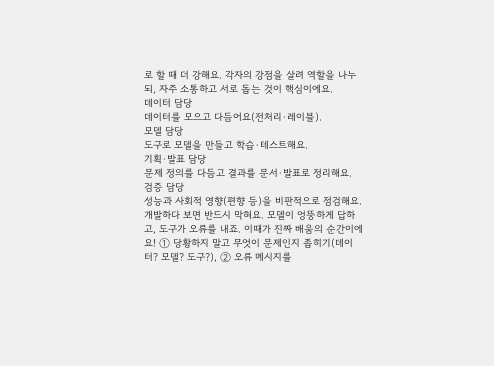로 할 때 더 강해요. 각자의 강점을 살려 역할을 나누되, 자주 소통하고 서로 돕는 것이 핵심이에요.
데이터 담당
데이터를 모으고 다듬어요(전처리·레이블).
모델 담당
도구로 모델을 만들고 학습·테스트해요.
기획·발표 담당
문제 정의를 다듬고 결과를 문서·발표로 정리해요.
검증 담당
성능과 사회적 영향(편향 등)을 비판적으로 점검해요.
개발하다 보면 반드시 막혀요. 모델이 엉뚱하게 답하고, 도구가 오류를 내죠. 이때가 진짜 배움의 순간이에요! ① 당황하지 말고 무엇이 문제인지 좁히기(데이터? 모델? 도구?), ② 오류 메시지를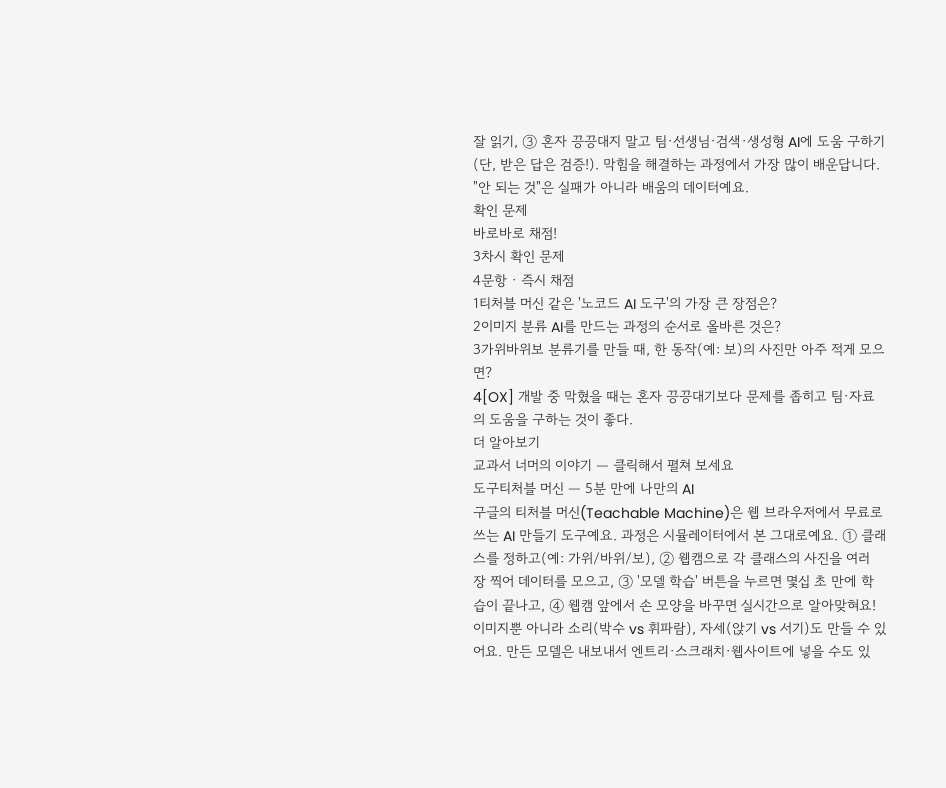잘 읽기, ③ 혼자 끙끙대지 말고 팀·선생님·검색·생성형 AI에 도움 구하기(단, 받은 답은 검증!). 막힘을 해결하는 과정에서 가장 많이 배운답니다. "안 되는 것"은 실패가 아니라 배움의 데이터예요.
확인 문제
바로바로 채점!
3차시 확인 문제
4문항 · 즉시 채점
1티처블 머신 같은 '노코드 AI 도구'의 가장 큰 장점은?
2이미지 분류 AI를 만드는 과정의 순서로 올바른 것은?
3가위바위보 분류기를 만들 때, 한 동작(예: 보)의 사진만 아주 적게 모으면?
4[OX] 개발 중 막혔을 때는 혼자 끙끙대기보다 문제를 좁히고 팀·자료의 도움을 구하는 것이 좋다.
더 알아보기
교과서 너머의 이야기 — 클릭해서 펼쳐 보세요
도구티처블 머신 — 5분 만에 나만의 AI
구글의 티처블 머신(Teachable Machine)은 웹 브라우저에서 무료로 쓰는 AI 만들기 도구예요. 과정은 시뮬레이터에서 본 그대로예요. ① 클래스를 정하고(예: 가위/바위/보), ② 웹캠으로 각 클래스의 사진을 여러 장 찍어 데이터를 모으고, ③ '모델 학습' 버튼을 누르면 몇십 초 만에 학습이 끝나고, ④ 웹캠 앞에서 손 모양을 바꾸면 실시간으로 알아맞혀요! 이미지뿐 아니라 소리(박수 vs 휘파람), 자세(앉기 vs 서기)도 만들 수 있어요. 만든 모델은 내보내서 엔트리·스크래치·웹사이트에 넣을 수도 있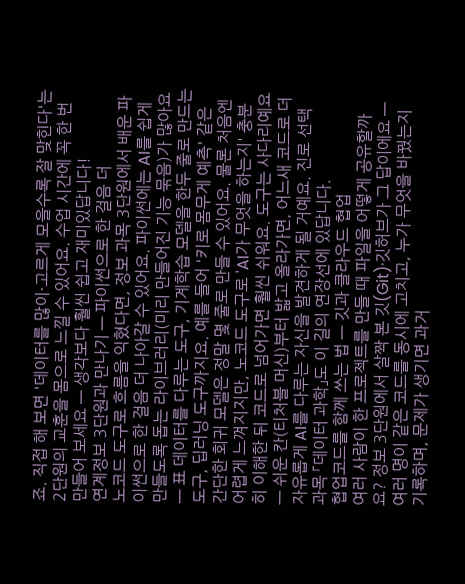죠. 직접 해 보면 '데이터를 많이·고르게 모을수록 잘 맞힌다'는 2단원의 교훈을 몸으로 느낄 수 있어요. 수업 시간에 꼭 한 번 만들어 보세요 — 생각보다 훨씬 쉽고 재미있답니다!
연계정보 3단원과 만나기 — 파이썬으로 한 걸음 더
노코드 도구로 흐름을 익혔다면, 정보 과목 3단원에서 배운 파이썬으로 한 걸음 더 나아갈 수 있어요. 파이썬에는 AI를 쉽게 만들도록 돕는 라이브러리(미리 만들어진 기능 묶음)가 많아요 — 표 데이터를 다루는 도구, 기계학습 모델을 한두 줄로 만드는 도구, 딥러닝 도구까지요. 예를 들어 '키로 몸무게 예측' 같은 간단한 회귀 모델은 정말 몇 줄로 만들 수 있어요. 물론 처음엔 어렵게 느껴지지만, 노코드 도구로 'AI가 무엇을 하는지' 충분히 이해한 뒤 코드로 넘어가면 훨씬 쉬워요. 도구는 사다리예요 — 쉬운 칸(티처블 머신)부터 밟고 올라가면, 어느새 코드로 더 자유롭게 AI를 다루는 자신을 발견하게 될 거예요. 진로 선택 과목 「데이터 과학」도 이 길의 연장선에 있답니다.
협업코드를 함께 쓰는 법 — 깃과 클라우드 협업
여러 사람이 한 프로젝트를 만들 때 파일을 어떻게 공유할까요? 정보 3단원에서 살짝 본 깃(Git)·깃허브가 그 답이에요 — 여러 명이 같은 코드를 동시에 고치고, 누가 무엇을 바꿨는지 기록하며, 문제가 생기면 과거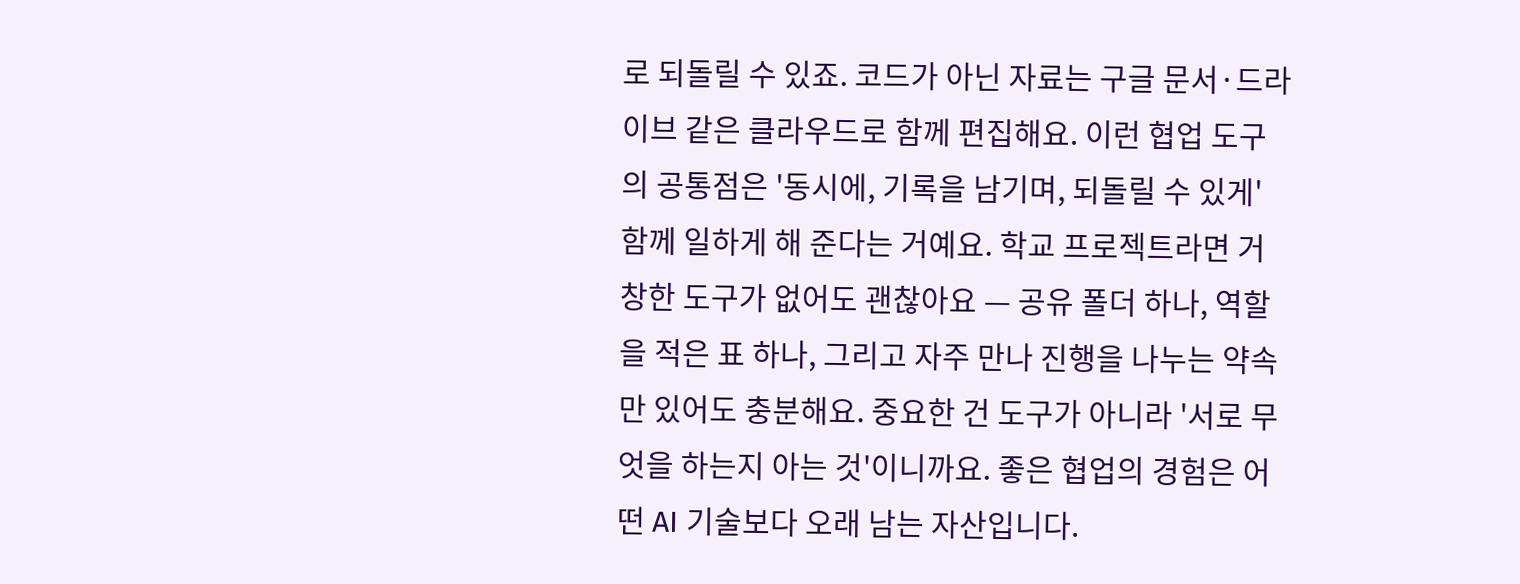로 되돌릴 수 있죠. 코드가 아닌 자료는 구글 문서·드라이브 같은 클라우드로 함께 편집해요. 이런 협업 도구의 공통점은 '동시에, 기록을 남기며, 되돌릴 수 있게' 함께 일하게 해 준다는 거예요. 학교 프로젝트라면 거창한 도구가 없어도 괜찮아요 — 공유 폴더 하나, 역할을 적은 표 하나, 그리고 자주 만나 진행을 나누는 약속만 있어도 충분해요. 중요한 건 도구가 아니라 '서로 무엇을 하는지 아는 것'이니까요. 좋은 협업의 경험은 어떤 AI 기술보다 오래 남는 자산입니다.